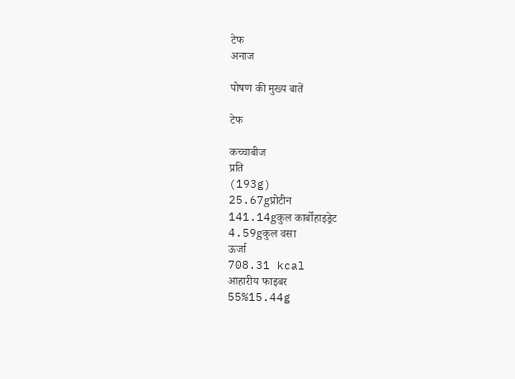टेफ
अनाज

पोषण की मुख्य बातें

टेफ

कच्चाबीज
प्रति
(193g)
25.67gप्रोटीन
141.14gकुल कार्बोहाइड्रेट
4.59gकुल वसा
ऊर्जा
708.31 kcal
आहारीय फाइबर
55%15.44g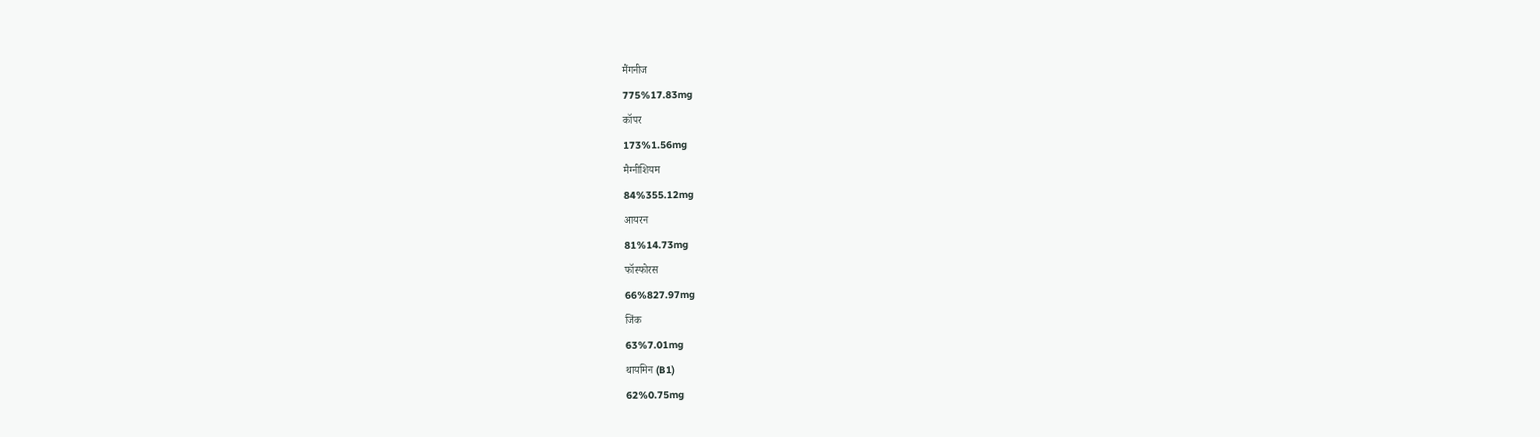मैंगनीज
775%17.83mg
कॉपर
173%1.56mg
मैग्नीशियम
84%355.12mg
आयरन
81%14.73mg
फॉस्फोरस
66%827.97mg
जिंक
63%7.01mg
थायमिन (B1)
62%0.75mg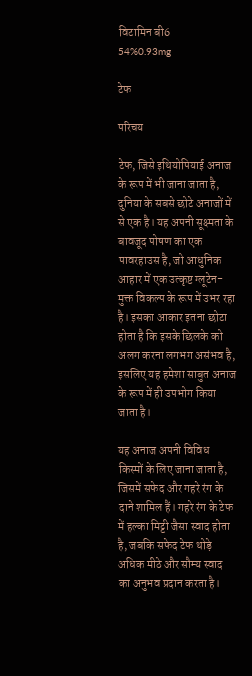विटामिन बी6
54%0.93mg

टेफ

परिचय

टेफ, जिसे इथियोपियाई अनाज के रूप में भी जाना जाता है, दुनिया के सबसे छोटे अनाजों में से एक है। यह अपनी सूक्ष्मता के बावजूद पोषण का एक पावरहाउस है, जो आधुनिक आहार में एक उत्कृष्ट ग्लूटेन-मुक्त विकल्प के रूप में उभर रहा है। इसका आकार इतना छोटा होता है कि इसके छिलके को अलग करना लगभग असंभव है, इसलिए यह हमेशा साबुत अनाज के रूप में ही उपभोग किया जाता है।

यह अनाज अपनी विविध किस्मों के लिए जाना जाता है, जिसमें सफेद और गहरे रंग के दाने शामिल हैं। गहरे रंग के टेफ में हल्का मिट्टी जैसा स्वाद होता है, जबकि सफेद टेफ थोड़े अधिक मीठे और सौम्य स्वाद का अनुभव प्रदान करता है।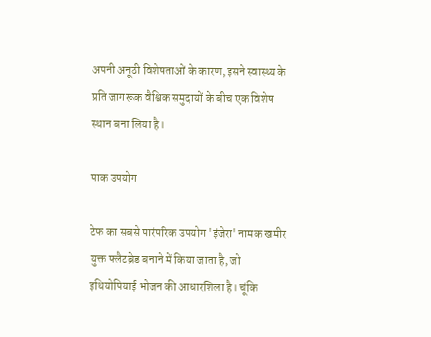अपनी अनूठी विशेषताओं के कारण, इसने स्वास्थ्य के प्रति जागरूक वैश्विक समुदायों के बीच एक विशेष स्थान बना लिया है।

पाक उपयोग

टेफ का सबसे पारंपरिक उपयोग 'इंजेरा' नामक खमीर युक्त फ्लैटब्रेड बनाने में किया जाता है, जो इथियोपियाई भोजन की आधारशिला है। चूंकि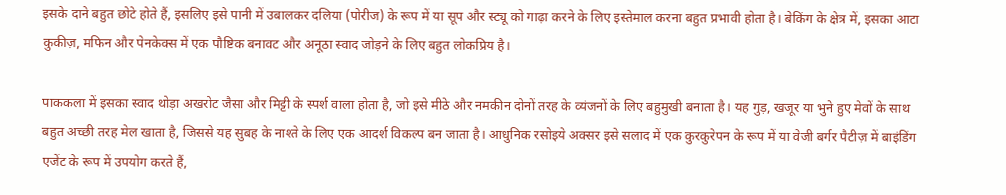इसके दाने बहुत छोटे होते हैं, इसलिए इसे पानी में उबालकर दलिया (पोरीज) के रूप में या सूप और स्ट्यू को गाढ़ा करने के लिए इस्तेमाल करना बहुत प्रभावी होता है। बेकिंग के क्षेत्र में, इसका आटा कुकीज़, मफिन और पेनकेक्स में एक पौष्टिक बनावट और अनूठा स्वाद जोड़ने के लिए बहुत लोकप्रिय है।

पाककला में इसका स्वाद थोड़ा अखरोट जैसा और मिट्टी के स्पर्श वाला होता है, जो इसे मीठे और नमकीन दोनों तरह के व्यंजनों के लिए बहुमुखी बनाता है। यह गुड़, खजूर या भुने हुए मेवों के साथ बहुत अच्छी तरह मेल खाता है, जिससे यह सुबह के नाश्ते के लिए एक आदर्श विकल्प बन जाता है। आधुनिक रसोइये अक्सर इसे सलाद में एक कुरकुरेपन के रूप में या वेजी बर्गर पैटीज़ में बाइंडिंग एजेंट के रूप में उपयोग करते हैं,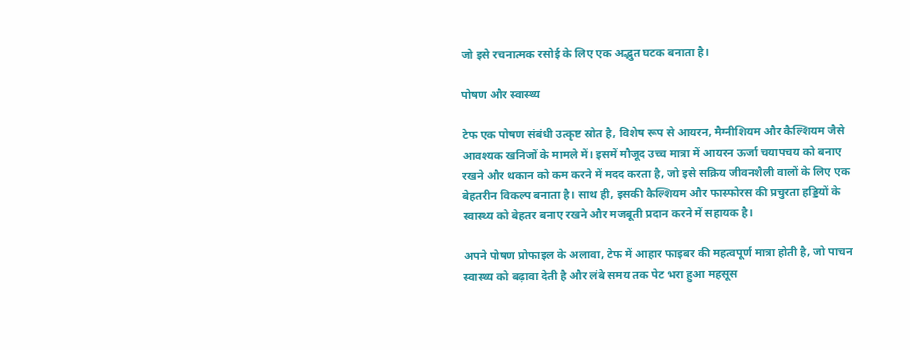जो इसे रचनात्मक रसोई के लिए एक अद्भुत घटक बनाता है।

पोषण और स्वास्थ्य

टेफ एक पोषण संबंधी उत्कृष्ट स्रोत है, विशेष रूप से आयरन, मैग्नीशियम और कैल्शियम जैसे आवश्यक खनिजों के मामले में। इसमें मौजूद उच्च मात्रा में आयरन ऊर्जा चयापचय को बनाए रखने और थकान को कम करने में मदद करता है, जो इसे सक्रिय जीवनशैली वालों के लिए एक बेहतरीन विकल्प बनाता है। साथ ही, इसकी कैल्शियम और फास्फोरस की प्रचुरता हड्डियों के स्वास्थ्य को बेहतर बनाए रखने और मजबूती प्रदान करने में सहायक है।

अपने पोषण प्रोफाइल के अलावा, टेफ में आहार फाइबर की महत्वपूर्ण मात्रा होती है, जो पाचन स्वास्थ्य को बढ़ावा देती है और लंबे समय तक पेट भरा हुआ महसूस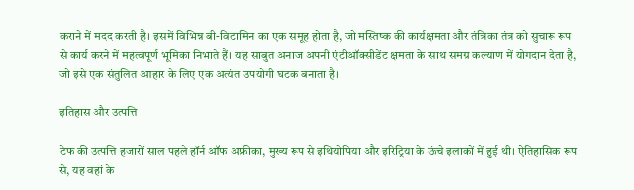कराने में मदद करती है। इसमें विभिन्न बी-विटामिन का एक समूह होता है, जो मस्तिष्क की कार्यक्षमता और तंत्रिका तंत्र को सुचारू रूप से कार्य करने में महत्वपूर्ण भूमिका निभाते हैं। यह साबुत अनाज अपनी एंटीऑक्सीडेंट क्षमता के साथ समग्र कल्याण में योगदान देता है, जो इसे एक संतुलित आहार के लिए एक अत्यंत उपयोगी घटक बनाता है।

इतिहास और उत्पत्ति

टेफ की उत्पत्ति हजारों साल पहले हॉर्न ऑफ अफ्रीका, मुख्य रूप से इथियोपिया और इरिट्रिया के ऊंचे इलाकों में हुई थी। ऐतिहासिक रूप से, यह वहां के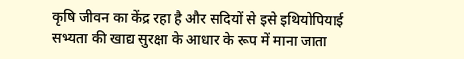कृषि जीवन का केंद्र रहा है और सदियों से इसे इथियोपियाई सभ्यता की खाद्य सुरक्षा के आधार के रूप में माना जाता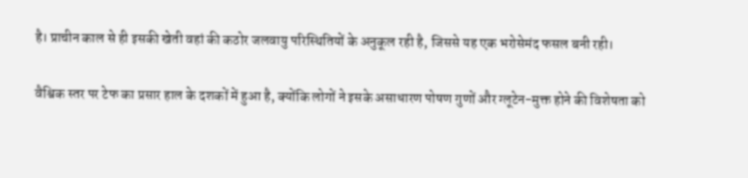है। प्राचीन काल से ही इसकी खेती वहां की कठोर जलवायु परिस्थितियों के अनुकूल रही है, जिससे यह एक भरोसेमंद फसल बनी रही।

वैश्विक स्तर पर टेफ का प्रसार हाल के दशकों में हुआ है, क्योंकि लोगों ने इसके असाधारण पोषण गुणों और ग्लूटेन-मुक्त होने की विशेषता को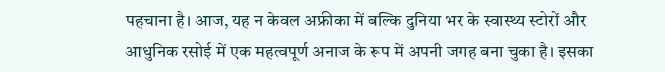पहचाना है। आज, यह न केवल अफ्रीका में बल्कि दुनिया भर के स्वास्थ्य स्टोरों और आधुनिक रसोई में एक महत्वपूर्ण अनाज के रूप में अपनी जगह बना चुका है। इसका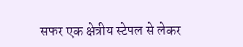सफर एक क्षेत्रीय स्टेपल से लेकर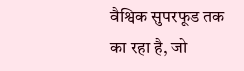वैश्विक सुपरफूड तक का रहा है, जो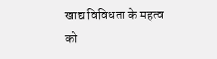खाद्य विविधता के महत्व को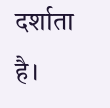दर्शाता है।